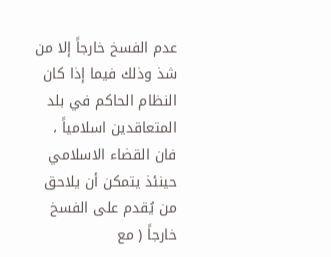عدم الفسخ خارجاً إلا من شذ وذلك فيما إذا كان النظام الحاكم في بلد المتعاقدين اسلامياً ، فان القضاء الاسلامي حينئذ يتمكن أن يلاحق من يُقدم على الفسخ خارجاً ( مع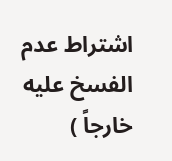اشتراط عدم الفسخ عليه خارجاً )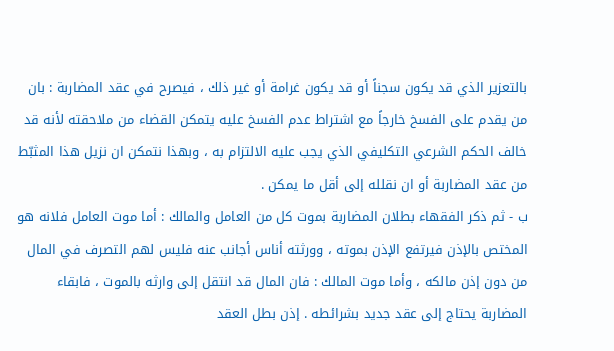بالتعزير الذي قد يكون سجناً أو قد يكون غرامة أو غير ذلك ، فيصرح في عقد المضاربة : بان من يقدم على الفسخ خارجاً مع اشتراط عدم الفسخ عليه يتمكن القضاء من ملاحقته لأنه قد خالف الحكم الشرعي التكليفي الذي يجب عليه الالتزام به ، وبهذا نتمكن ان نزيل هذا المثبّط من عقد المضاربة أو ان نقلله إلى أقل ما يمكن .
ب - ثم ذكر الفقهاء بطلان المضاربة بموت كل من العامل والمالك : أما موت العامل فلانه هو المختص بالإذن فيرتفع الإذن بموته ، وورثته أناس أجانب عنه فليس لهم التصرف في المال من دون إذن مالكه ، وأما موت المالك : فان المال قد انتقل إلى وارثه بالموت ، فابقاء المضاربة يحتاج إلى عقد جديد بشرائطه . إذن بطل العقد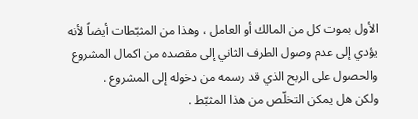الأول بموت كل من المالك أو العامل ، وهذا من المثبّطات أيضاً لأنه يؤدي إلى عدم وصول الطرف الثاني إلى مقصده من اكمال المشروع والحصول على الربح الذي قد رسمه من دخوله إلى المشروع .
ولكن هل يمكن التخلّص من هذا المثبّط .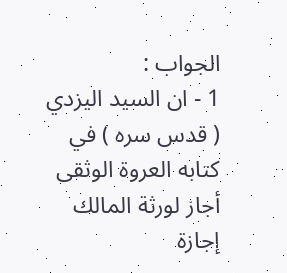الجواب :
1 - ان السيد اليزدي ( قدس سره ) في كتابه العروة الوثقى أجاز لورثة المالك إجازة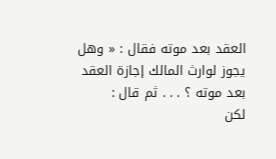العقد بعد موته فقال : « وهل يجوز لوارث المالك إجازة العقد بعد موته ؟ . . . ثم قال :
لكن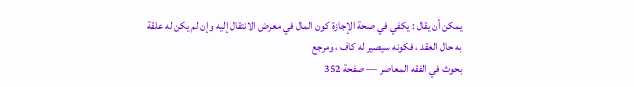يمكن أن يقال : يكفي في صحة الإجازة كون المال في معرض الانتقال إليه وإن لم يكن له علقة به حال العقد ، فكونه سيصير له كاف ، ومرجع
بحوث في الفقه المعاصر — صفحة 352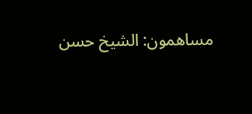مساهمون: الشيخ حسن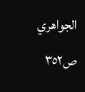الجواهري
ص٣٥٢